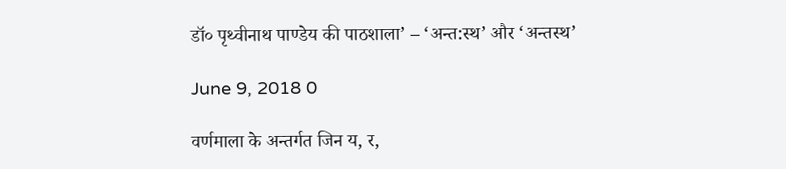डॉ० पृथ्वीनाथ पाण्डेय की पाठशाला’ – ‘अन्त:स्थ’ और ‘अन्तस्थ’

June 9, 2018 0

वर्णमाला के अन्तर्गत जिन य, र,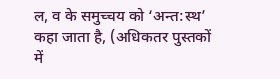ल, व के समुच्चय को ‘अन्त:स्थ’ कहा जाता है, (अधिकतर पुस्तकों में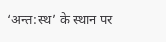‘अन्त:स्थ’ के स्थान पर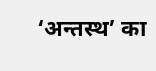‘अन्तस्थ’ का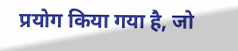प्रयोग किया गया है, जो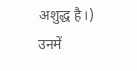अशुद्ध है।) उनमें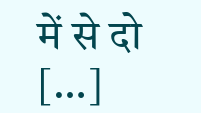में से दो […]